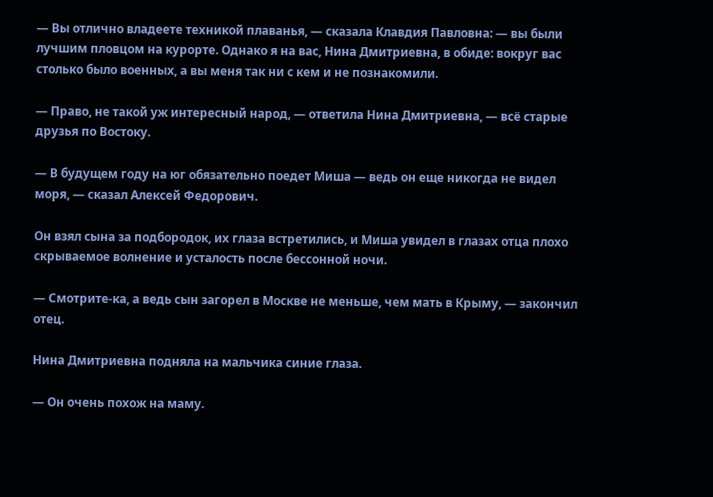— Вы отлично владеете техникой плаванья, — сказала Клавдия Павловна: — вы были лучшим пловцом на курорте. Однако я на вас, Нина Дмитриевна, в обиде: вокруг вас столько было военных, а вы меня так ни с кем и не познакомили.

— Право, не такой уж интересный народ, — ответила Нина Дмитриевна, — всё старые друзья по Востоку.

— В будущем году на юг обязательно поедет Миша — ведь он еще никогда не видел моря, — сказал Алексей Федорович.

Он взял сына за подбородок, их глаза встретились, и Миша увидел в глазах отца плохо скрываемое волнение и усталость после бессонной ночи.

— Смотрите-ка, а ведь сын загорел в Москве не меньше, чем мать в Крыму, — закончил отец.

Нина Дмитриевна подняла на мальчика синие глаза.

— Он очень похож на маму.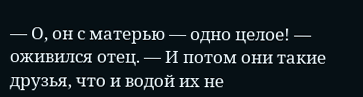— О, он с матерью — одно целое! — оживился отец. — И потом они такие друзья, что и водой их не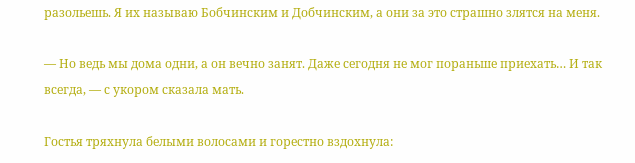разольешь. Я их называю Бобчинским и Добчинским, а они за это страшно злятся на меня.

— Но ведь мы дома одни, а он вечно занят. Даже сегодня не мог пораньше приехать… И так всегда, — с укором сказала мать.

Гостья тряхнула белыми волосами и горестно вздохнула: